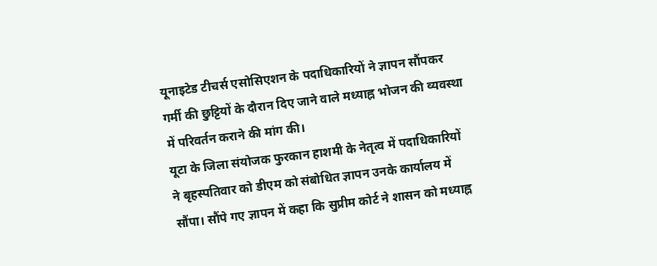यूनाइटेड टीचर्स एसोसिएशन के पदाधिकारियों ने ज्ञापन सौंपकर गर्मी की छुट्टियों के दौरान दिए जाने वाले मध्याह्न भोजन की व्यवस्था में परिवर्तन कराने की मांग की।
यूटा के जिला संयोजक फुरकान हाशमी के नेतृत्व में पदाधिकारियों ने बृहस्पतिवार को डीएम को संबोधित ज्ञापन उनके कार्यालय में सौंपा। सौंपे गए ज्ञापन में कहा कि सुप्रीम कोर्ट ने शासन को मध्याह्न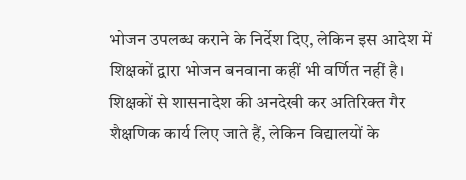भोजन उपलब्ध कराने के निर्देश दिए, लेकिन इस आदेश में शिक्षकों द्वारा भोजन बनवाना कहीं भी वर्णित नहीं है। शिक्षकों से शासनादेश की अनदेखी कर अतिरिक्त गैर शैक्षणिक कार्य लिए जाते हैं, लेकिन विद्यालयों के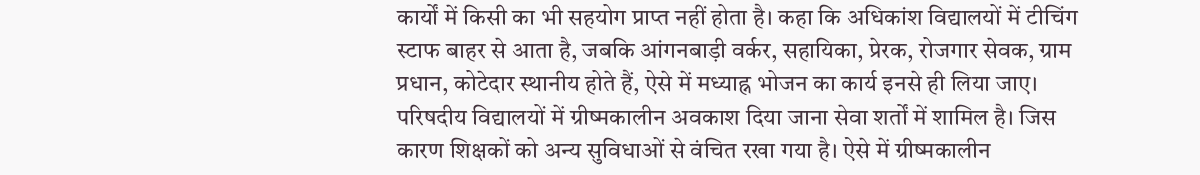कार्यों में किसी का भी सहयोग प्राप्त नहीं होता है। कहा कि अधिकांश विद्यालयों में टीचिंग स्टाफ बाहर से आता है, जबकि आंगनबाड़ी वर्कर, सहायिका, प्रेरक, रोजगार सेवक, ग्राम प्रधान, कोटेदार स्थानीय होते हैं, ऐसे में मध्याह्न भोजन का कार्य इनसे ही लिया जाए। परिषदीय विद्यालयों में ग्रीष्मकालीन अवकाश दिया जाना सेवा शर्तों में शामिल है। जिस कारण शिक्षकों को अन्य सुविधाओं से वंचित रखा गया है। ऐसे में ग्रीष्मकालीन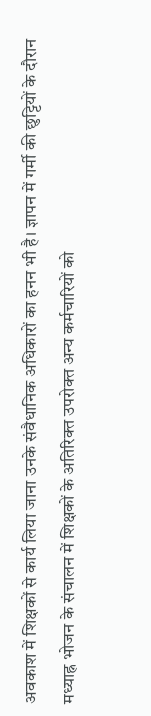अवकाश में शिक्षकों से कार्य लिया जाना उनके संवैधानिक अधिकारों का हनन भी है। ज्ञापन में गर्मी की छुट्टियों के दौरान मध्याह्न भोजन के संचालन में शिक्षकों के अतिरिक्त उपरोक्त अन्य कर्मचारियों को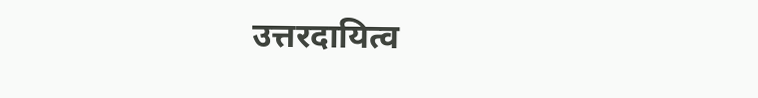उत्तरदायित्व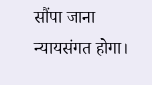सौंपा जाना न्यायसंगत होगा।